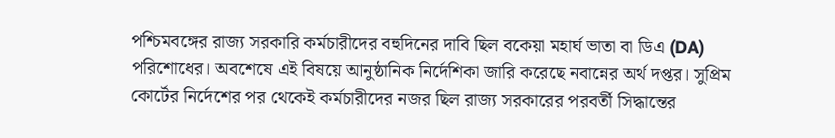পশ্চিমবঙ্গের রাজ্য সরকারি কর্মচারীদের বহুদিনের দাবি ছিল বকেয়া মহার্ঘ ভাতা বা ডিএ (DA) পরিশোধের। অবশেষে এই বিষয়ে আনুষ্ঠানিক নির্দেশিকা জারি করেছে নবান্নের অর্থ দপ্তর। সুপ্রিম কোর্টের নির্দেশের পর থেকেই কর্মচারীদের নজর ছিল রাজ্য সরকারের পরবর্তী সিদ্ধান্তের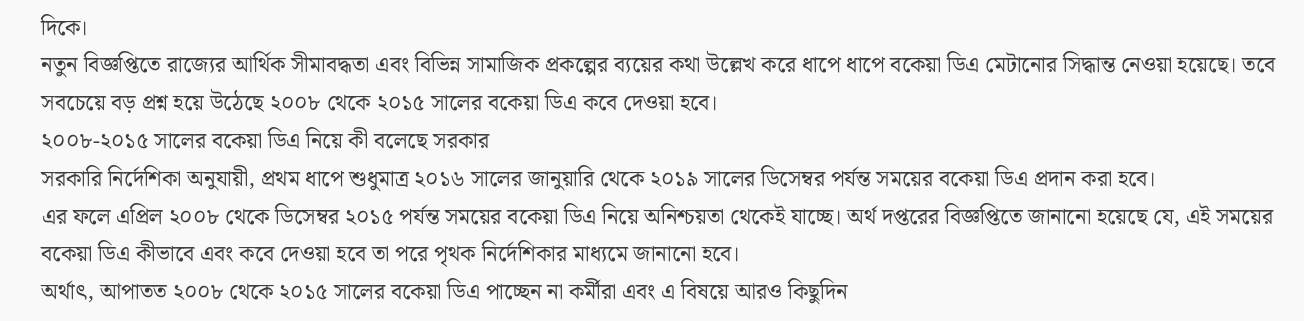দিকে।
নতুন বিজ্ঞপ্তিতে রাজ্যের আর্থিক সীমাবদ্ধতা এবং বিভিন্ন সামাজিক প্রকল্পের ব্যয়ের কথা উল্লেখ করে ধাপে ধাপে বকেয়া ডিএ মেটানোর সিদ্ধান্ত নেওয়া হয়েছে। তবে সবচেয়ে বড় প্রশ্ন হয়ে উঠেছে ২০০৮ থেকে ২০১৫ সালের বকেয়া ডিএ কবে দেওয়া হবে।
২০০৮-২০১৫ সালের বকেয়া ডিএ নিয়ে কী বলেছে সরকার
সরকারি নির্দেশিকা অনুযায়ী, প্রথম ধাপে শুধুমাত্র ২০১৬ সালের জানুয়ারি থেকে ২০১৯ সালের ডিসেম্বর পর্যন্ত সময়ের বকেয়া ডিএ প্রদান করা হবে।
এর ফলে এপ্রিল ২০০৮ থেকে ডিসেম্বর ২০১৫ পর্যন্ত সময়ের বকেয়া ডিএ নিয়ে অনিশ্চয়তা থেকেই যাচ্ছে। অর্থ দপ্তরের বিজ্ঞপ্তিতে জানানো হয়েছে যে, এই সময়ের বকেয়া ডিএ কীভাবে এবং কবে দেওয়া হবে তা পরে পৃথক নির্দেশিকার মাধ্যমে জানানো হবে।
অর্থাৎ, আপাতত ২০০৮ থেকে ২০১৫ সালের বকেয়া ডিএ পাচ্ছেন না কর্মীরা এবং এ বিষয়ে আরও কিছুদিন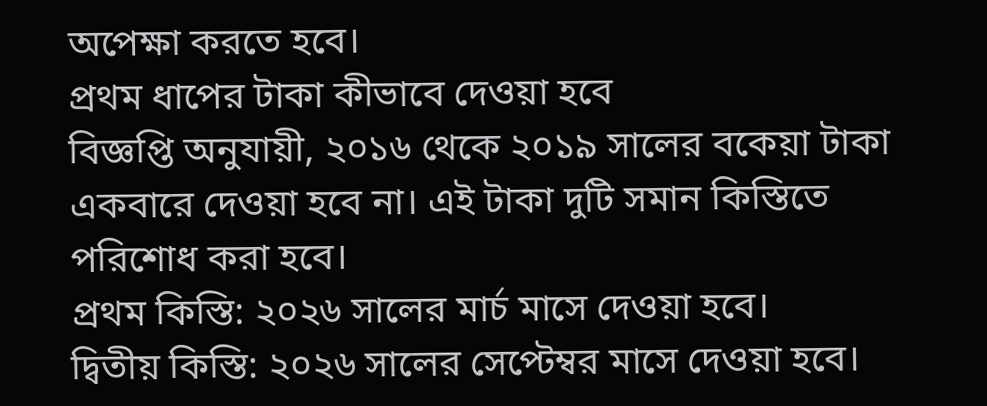অপেক্ষা করতে হবে।
প্রথম ধাপের টাকা কীভাবে দেওয়া হবে
বিজ্ঞপ্তি অনুযায়ী, ২০১৬ থেকে ২০১৯ সালের বকেয়া টাকা একবারে দেওয়া হবে না। এই টাকা দুটি সমান কিস্তিতে পরিশোধ করা হবে।
প্রথম কিস্তি: ২০২৬ সালের মার্চ মাসে দেওয়া হবে।
দ্বিতীয় কিস্তি: ২০২৬ সালের সেপ্টেম্বর মাসে দেওয়া হবে।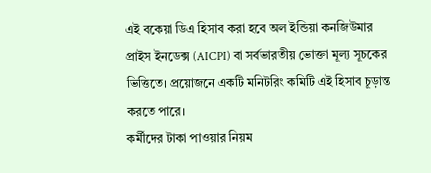এই বকেয়া ডিএ হিসাব করা হবে অল ইন্ডিয়া কনজিউমার প্রাইস ইনডেক্স (AICPI) বা সর্বভারতীয় ভোক্তা মূল্য সূচকের ভিত্তিতে। প্রয়োজনে একটি মনিটরিং কমিটি এই হিসাব চূড়ান্ত করতে পারে।
কর্মীদের টাকা পাওয়ার নিয়ম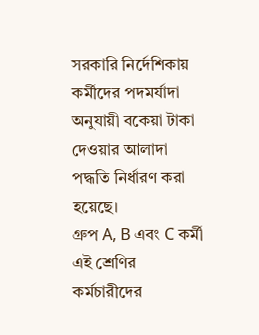সরকারি নির্দেশিকায় কর্মীদের পদমর্যাদা অনুযায়ী বকেয়া টাকা দেওয়ার আলাদা পদ্ধতি নির্ধারণ করা হয়েছে।
গ্রুপ A, B এবং C কর্মী
এই শ্রেণির কর্মচারীদের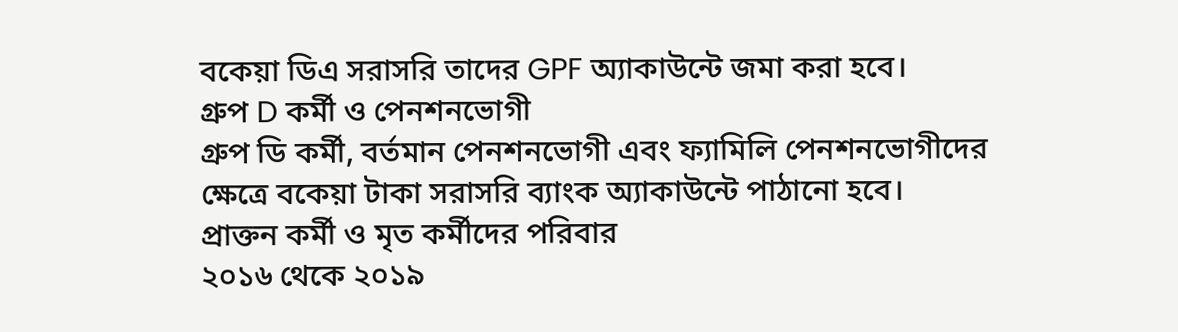বকেয়া ডিএ সরাসরি তাদের GPF অ্যাকাউন্টে জমা করা হবে।
গ্রুপ D কর্মী ও পেনশনভোগী
গ্রুপ ডি কর্মী, বর্তমান পেনশনভোগী এবং ফ্যামিলি পেনশনভোগীদের ক্ষেত্রে বকেয়া টাকা সরাসরি ব্যাংক অ্যাকাউন্টে পাঠানো হবে।
প্রাক্তন কর্মী ও মৃত কর্মীদের পরিবার
২০১৬ থেকে ২০১৯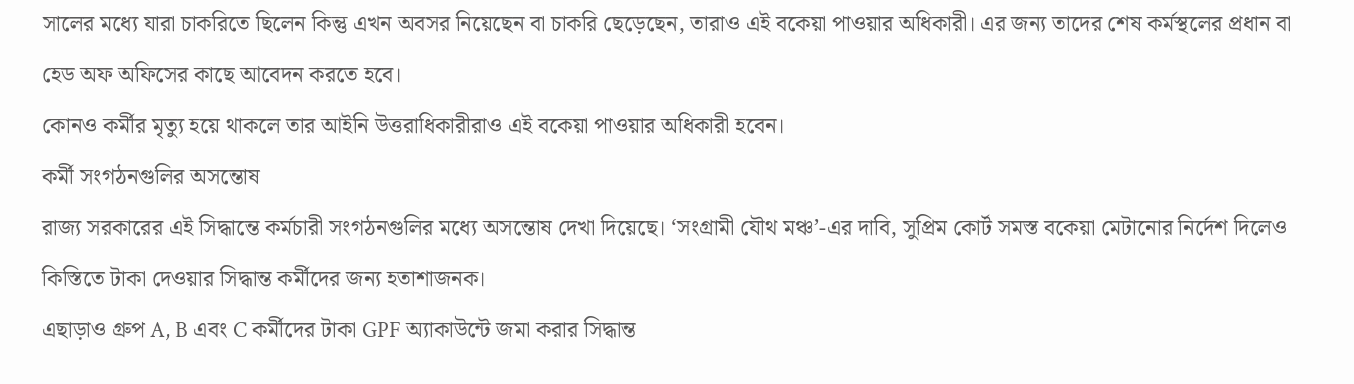সালের মধ্যে যারা চাকরিতে ছিলেন কিন্তু এখন অবসর নিয়েছেন বা চাকরি ছেড়েছেন, তারাও এই বকেয়া পাওয়ার অধিকারী। এর জন্য তাদের শেষ কর্মস্থলের প্রধান বা হেড অফ অফিসের কাছে আবেদন করতে হবে।
কোনও কর্মীর মৃত্যু হয়ে থাকলে তার আইনি উত্তরাধিকারীরাও এই বকেয়া পাওয়ার অধিকারী হবেন।
কর্মী সংগঠনগুলির অসন্তোষ
রাজ্য সরকারের এই সিদ্ধান্তে কর্মচারী সংগঠনগুলির মধ্যে অসন্তোষ দেখা দিয়েছে। ‘সংগ্রামী যৌথ মঞ্চ’-এর দাবি, সুপ্রিম কোর্ট সমস্ত বকেয়া মেটানোর নির্দেশ দিলেও কিস্তিতে টাকা দেওয়ার সিদ্ধান্ত কর্মীদের জন্য হতাশাজনক।
এছাড়াও গ্রুপ A, B এবং C কর্মীদের টাকা GPF অ্যাকাউন্টে জমা করার সিদ্ধান্ত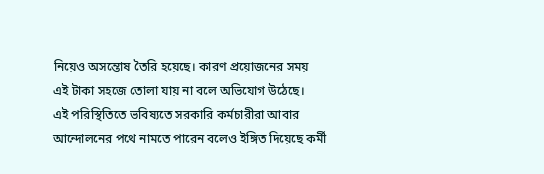নিয়েও অসন্তোষ তৈরি হয়েছে। কারণ প্রয়োজনের সময় এই টাকা সহজে তোলা যায় না বলে অভিযোগ উঠেছে।
এই পরিস্থিতিতে ভবিষ্যতে সরকারি কর্মচারীরা আবার আন্দোলনের পথে নামতে পারেন বলেও ইঙ্গিত দিয়েছে কর্মী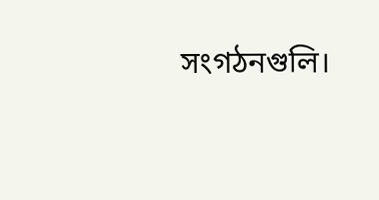সংগঠনগুলি।